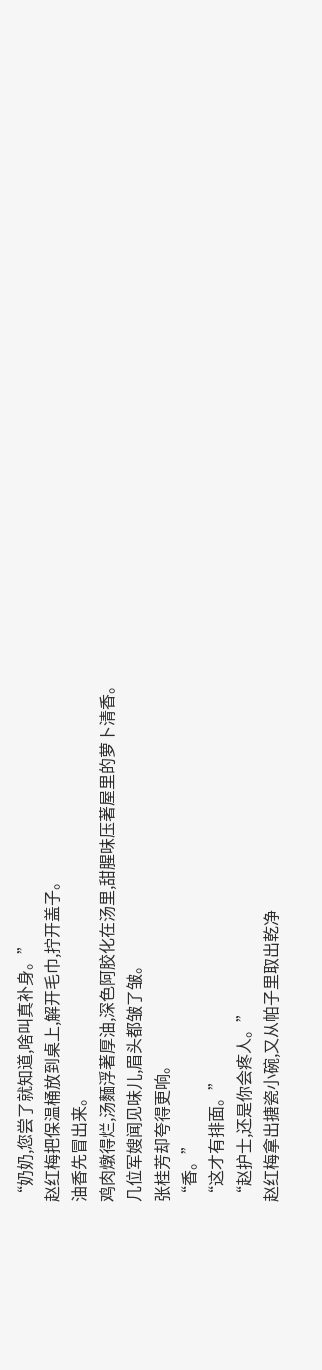“奶奶,您尝了就知道,啥叫真补身。”
赵红梅把保温桶放到桌上,解开毛巾,拧开盖子。
油香先冒出来。
鸡肉燉得烂,汤麵浮著厚油,深色阿胶化在汤里,甜腥味压著屋里的萝卜清香。
几位军嫂闻见味儿,眉头都皱了皱。
张桂芳却夸得更响。
“香。”
“这才有排面。”
“赵护士,还是你会疼人。”
赵红梅拿出搪瓷小碗,又从帕子里取出乾净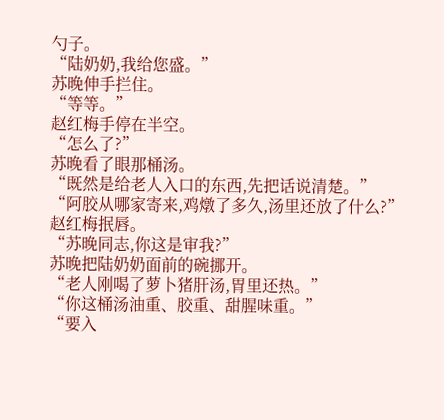勺子。
“陆奶奶,我给您盛。”
苏晚伸手拦住。
“等等。”
赵红梅手停在半空。
“怎么了?”
苏晚看了眼那桶汤。
“既然是给老人入口的东西,先把话说清楚。”
“阿胶从哪家寄来,鸡燉了多久,汤里还放了什么?”
赵红梅抿唇。
“苏晚同志,你这是审我?”
苏晚把陆奶奶面前的碗挪开。
“老人刚喝了萝卜猪肝汤,胃里还热。”
“你这桶汤油重、胶重、甜腥味重。”
“要入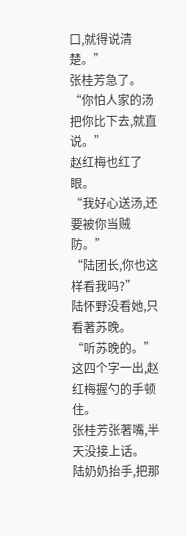口,就得说清楚。”
张桂芳急了。
“你怕人家的汤把你比下去,就直说。”
赵红梅也红了眼。
“我好心送汤,还要被你当贼防。”
“陆团长,你也这样看我吗?”
陆怀野没看她,只看著苏晚。
“听苏晚的。”
这四个字一出,赵红梅握勺的手顿住。
张桂芳张著嘴,半天没接上话。
陆奶奶抬手,把那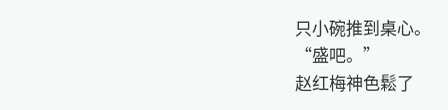只小碗推到桌心。
“盛吧。”
赵红梅神色鬆了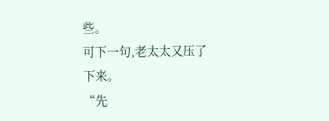些。
可下一句,老太太又压了下来。
“先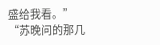盛给我看。”
“苏晚问的那几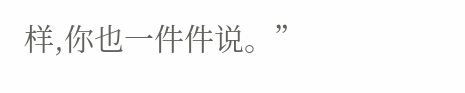样,你也一件件说。”